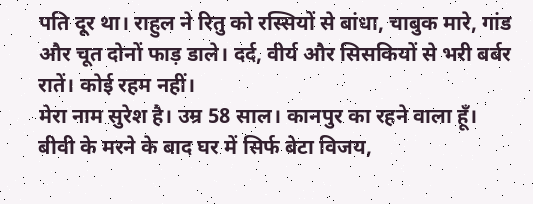पति दूर था। राहुल ने रितु को रस्सियों से बांधा, चाबुक मारे, गांड और चूत दोनों फाड़ डाले। दर्द, वीर्य और सिसकियों से भरी बर्बर रातें। कोई रहम नहीं।
मेरा नाम सुरेश है। उम्र 58 साल। कानपुर का रहने वाला हूँ। बीवी के मरने के बाद घर में सिर्फ बेटा विजय,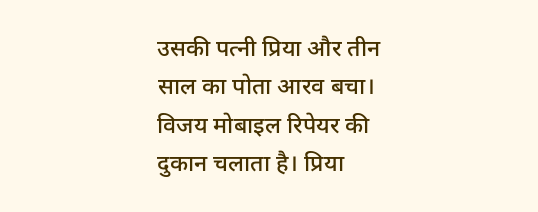उसकी पत्नी प्रिया और तीन साल का पोता आरव बचा। विजय मोबाइल रिपेयर की दुकान चलाता है। प्रिया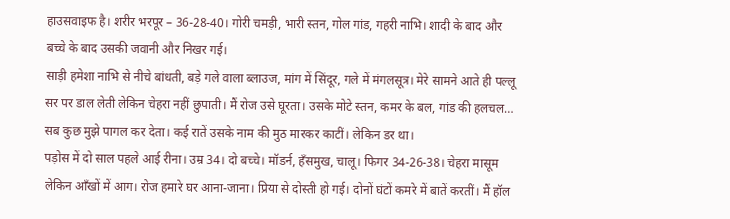हाउसवाइफ है। शरीर भरपूर – 36-28-40। गोरी चमड़ी, भारी स्तन, गोल गांड, गहरी नाभि। शादी के बाद और बच्चे के बाद उसकी जवानी और निखर गई।
साड़ी हमेशा नाभि से नीचे बांधती, बड़े गले वाला ब्लाउज, मांग में सिंदूर, गले में मंगलसूत्र। मेरे सामने आते ही पल्लू सर पर डाल लेती लेकिन चेहरा नहीं छुपाती। मैं रोज उसे घूरता। उसके मोटे स्तन, कमर के बल, गांड की हलचल… सब कुछ मुझे पागल कर देता। कई रातें उसके नाम की मुठ मारकर काटीं। लेकिन डर था।
पड़ोस में दो साल पहले आई रीना। उम्र 34। दो बच्चे। मॉडर्न, हँसमुख, चालू। फिगर 34-26-38। चेहरा मासूम लेकिन आँखों में आग। रोज हमारे घर आना-जाना। प्रिया से दोस्ती हो गई। दोनों घंटों कमरे में बातें करतीं। मैं हॉल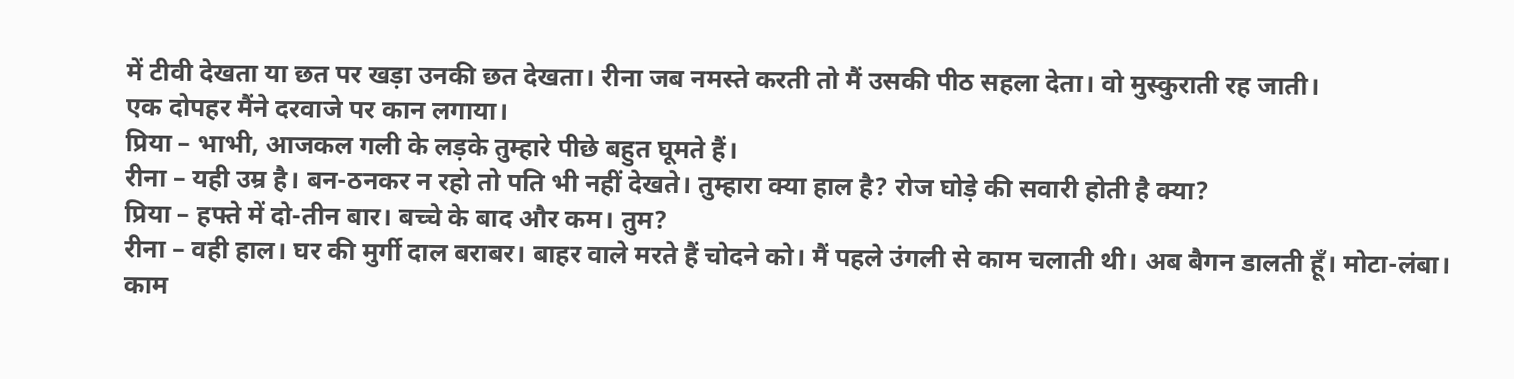में टीवी देखता या छत पर खड़ा उनकी छत देखता। रीना जब नमस्ते करती तो मैं उसकी पीठ सहला देता। वो मुस्कुराती रह जाती।
एक दोपहर मैंने दरवाजे पर कान लगाया।
प्रिया – भाभी, आजकल गली के लड़के तुम्हारे पीछे बहुत घूमते हैं।
रीना – यही उम्र है। बन-ठनकर न रहो तो पति भी नहीं देखते। तुम्हारा क्या हाल है? रोज घोड़े की सवारी होती है क्या?
प्रिया – हफ्ते में दो-तीन बार। बच्चे के बाद और कम। तुम?
रीना – वही हाल। घर की मुर्गी दाल बराबर। बाहर वाले मरते हैं चोदने को। मैं पहले उंगली से काम चलाती थी। अब बैगन डालती हूँ। मोटा-लंबा। काम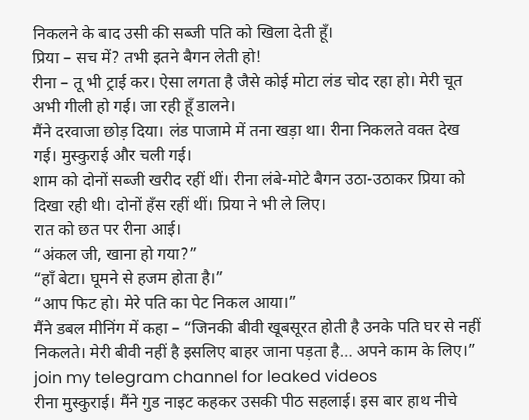निकलने के बाद उसी की सब्जी पति को खिला देती हूँ।
प्रिया – सच में? तभी इतने बैगन लेती हो!
रीना – तू भी ट्राई कर। ऐसा लगता है जैसे कोई मोटा लंड चोद रहा हो। मेरी चूत अभी गीली हो गई। जा रही हूँ डालने।
मैंने दरवाजा छोड़ दिया। लंड पाजामे में तना खड़ा था। रीना निकलते वक्त देख गई। मुस्कुराई और चली गई।
शाम को दोनों सब्जी खरीद रहीं थीं। रीना लंबे-मोटे बैगन उठा-उठाकर प्रिया को दिखा रही थी। दोनों हँस रहीं थीं। प्रिया ने भी ले लिए।
रात को छत पर रीना आई।
“अंकल जी, खाना हो गया?”
“हाँ बेटा। घूमने से हजम होता है।”
“आप फिट हो। मेरे पति का पेट निकल आया।”
मैंने डबल मीनिंग में कहा – “जिनकी बीवी खूबसूरत होती है उनके पति घर से नहीं निकलते। मेरी बीवी नहीं है इसलिए बाहर जाना पड़ता है… अपने काम के लिए।”
join my telegram channel for leaked videos
रीना मुस्कुराई। मैंने गुड नाइट कहकर उसकी पीठ सहलाई। इस बार हाथ नीचे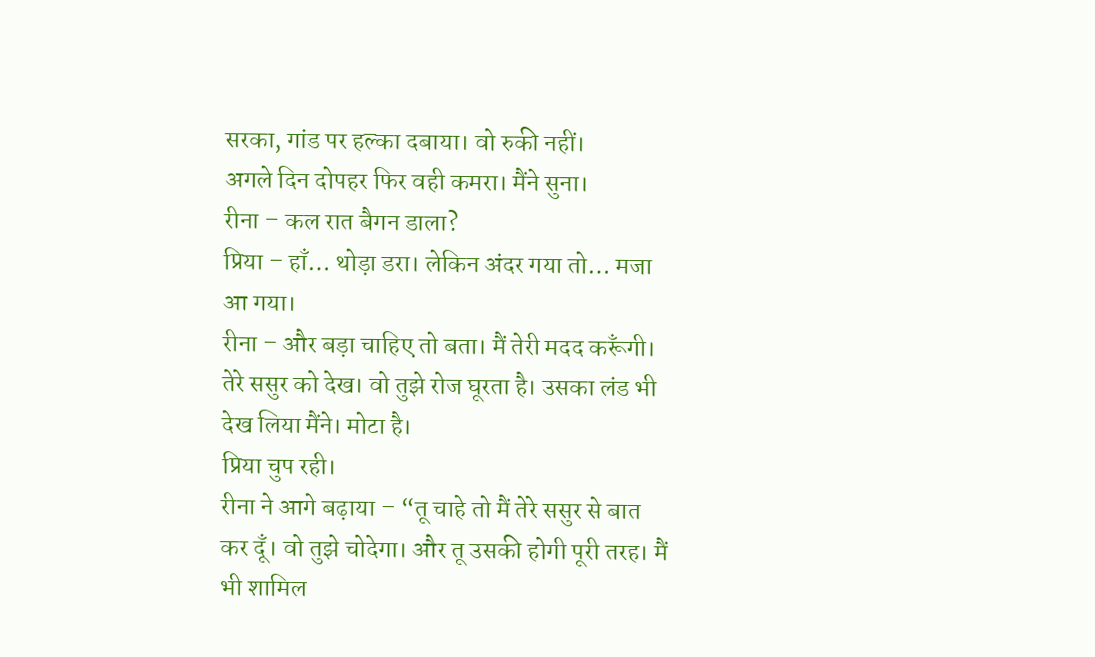सरका, गांड पर हल्का दबाया। वो रुकी नहीं।
अगले दिन दोपहर फिर वही कमरा। मैंने सुना।
रीना – कल रात बैगन डाला?
प्रिया – हाँ… थोड़ा डरा। लेकिन अंदर गया तो… मजा आ गया।
रीना – और बड़ा चाहिए तो बता। मैं तेरी मदद करूँगी। तेरे ससुर को देख। वो तुझे रोज घूरता है। उसका लंड भी देख लिया मैंने। मोटा है।
प्रिया चुप रही।
रीना ने आगे बढ़ाया – “तू चाहे तो मैं तेरे ससुर से बात कर दूँ। वो तुझे चोदेगा। और तू उसकी होगी पूरी तरह। मैं भी शामिल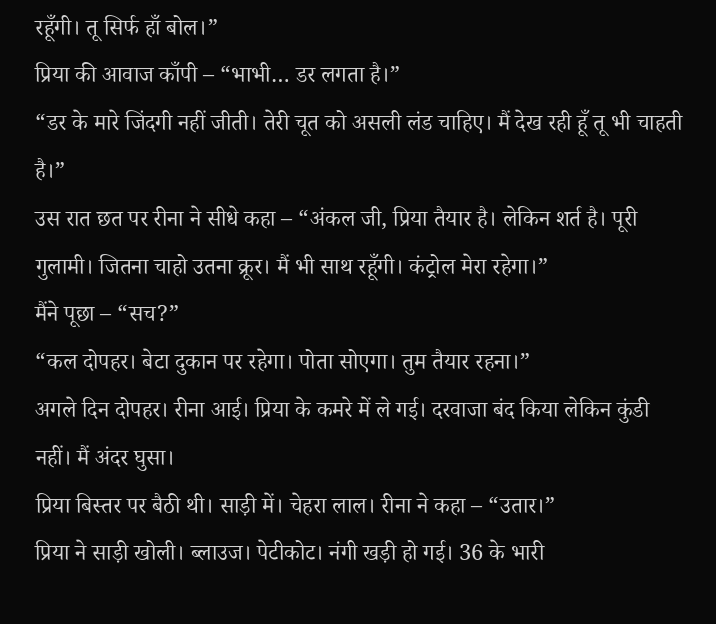रहूँगी। तू सिर्फ हाँ बोल।”
प्रिया की आवाज काँपी – “भाभी… डर लगता है।”
“डर के मारे जिंदगी नहीं जीती। तेरी चूत को असली लंड चाहिए। मैं देख रही हूँ तू भी चाहती है।”
उस रात छत पर रीना ने सीधे कहा – “अंकल जी, प्रिया तैयार है। लेकिन शर्त है। पूरी गुलामी। जितना चाहो उतना क्रूर। मैं भी साथ रहूँगी। कंट्रोल मेरा रहेगा।”
मैंने पूछा – “सच?”
“कल दोपहर। बेटा दुकान पर रहेगा। पोता सोएगा। तुम तैयार रहना।”
अगले दिन दोपहर। रीना आई। प्रिया के कमरे में ले गई। दरवाजा बंद किया लेकिन कुंडी नहीं। मैं अंदर घुसा।
प्रिया बिस्तर पर बैठी थी। साड़ी में। चेहरा लाल। रीना ने कहा – “उतार।”
प्रिया ने साड़ी खोली। ब्लाउज। पेटीकोट। नंगी खड़ी हो गई। 36 के भारी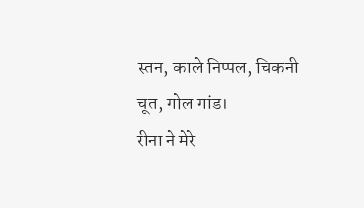स्तन, काले निप्पल, चिकनी चूत, गोल गांड।
रीना ने मेरे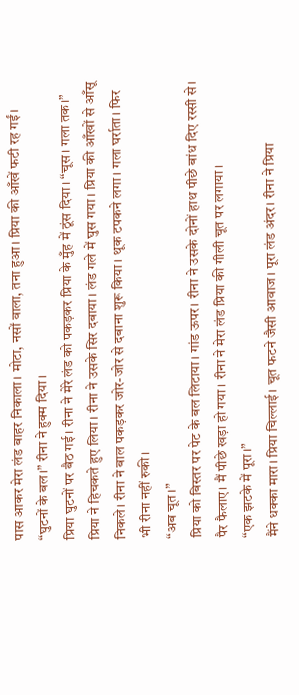पास आकर मेरा लंड बाहर निकाला। मोटा, नसों वाला, तना हुआ। प्रिया की आँखें फटी रह गईं।
“घुटनों के बल।” रीना ने हुक्म दिया।
प्रिया घुटनों पर बैठ गई। रीना ने मेरे लंड को पकड़कर प्रिया के मुँह में ठूंस दिया। “चूस। गला तक।”
प्रिया ने हिचकते हुए लिया। रीना ने उसके सिर दबाया। लंड गले में घुस गया। प्रिया की आँखों से आँसू निकले। रीना ने बाल पकड़कर जोर-जोर से दबाना शुरू किया। थूक टपकने लगा। गला घर्राता। फिर भी रीना नहीं रुकी।
“अब चूत।”
प्रिया को बिस्तर पर पेट के बल लिटाया। गांड ऊपर। रीना ने उसके दोनों हाथ पीछे बांध दिए रस्सी से। पैर फैलाए। मैं पीछे खड़ा हो गया। रीना ने मेरा लंड प्रिया की गीली चूत पर लगाया।
“एक झटके में पूरा।”
मैंने धक्का मारा। प्रिया चिल्लाई। चूत फटने जैसी आवाज। पूरा लंड अंदर। रीना ने प्रिया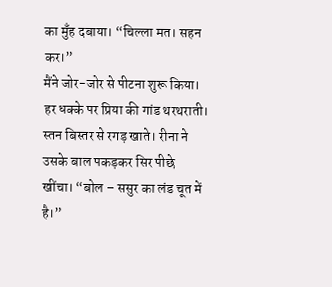का मुँह दबाया। “चिल्ला मत। सहन कर।”
मैंने जोर-जोर से पीटना शुरू किया। हर धक्के पर प्रिया की गांड थरथराती। स्तन बिस्तर से रगड़ खाते। रीना ने उसके बाल पकड़कर सिर पीछे खींचा। “बोल – ससुर का लंड चूत में है।”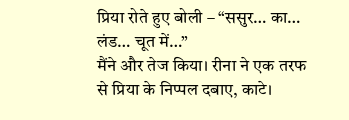प्रिया रोते हुए बोली – “ससुर… का… लंड… चूत में…”
मैंने और तेज किया। रीना ने एक तरफ से प्रिया के निप्पल दबाए, काटे।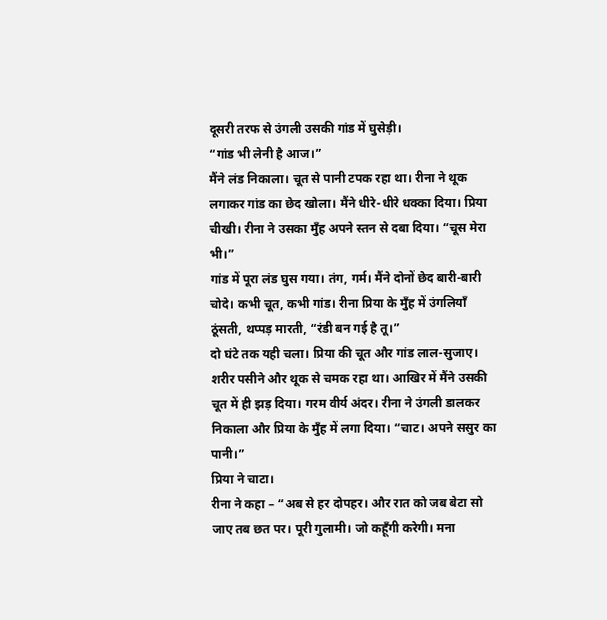दूसरी तरफ से उंगली उसकी गांड में घुसेड़ी।
“गांड भी लेनी है आज।”
मैंने लंड निकाला। चूत से पानी टपक रहा था। रीना ने थूक लगाकर गांड का छेद खोला। मैंने धीरे-धीरे धक्का दिया। प्रिया चीखी। रीना ने उसका मुँह अपने स्तन से दबा दिया। “चूस मेरा भी।”
गांड में पूरा लंड घुस गया। तंग, गर्म। मैंने दोनों छेद बारी-बारी चोदे। कभी चूत, कभी गांड। रीना प्रिया के मुँह में उंगलियाँ ठूंसती, थप्पड़ मारती, “रंडी बन गई है तू।”
दो घंटे तक यही चला। प्रिया की चूत और गांड लाल-सुजाए। शरीर पसीने और थूक से चमक रहा था। आखिर में मैंने उसकी चूत में ही झड़ दिया। गरम वीर्य अंदर। रीना ने उंगली डालकर निकाला और प्रिया के मुँह में लगा दिया। “चाट। अपने ससुर का पानी।”
प्रिया ने चाटा।
रीना ने कहा – “अब से हर दोपहर। और रात को जब बेटा सो जाए तब छत पर। पूरी गुलामी। जो कहूँगी करेगी। मना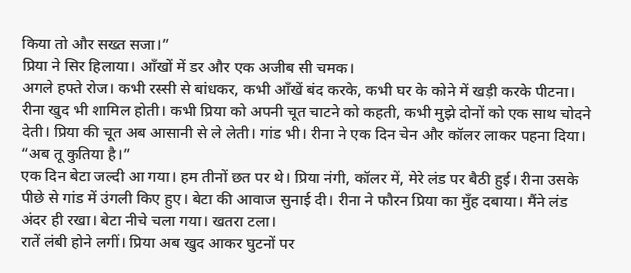किया तो और सख्त सजा।”
प्रिया ने सिर हिलाया। आँखों में डर और एक अजीब सी चमक।
अगले हफ्ते रोज। कभी रस्सी से बांधकर, कभी आँखें बंद करके, कभी घर के कोने में खड़ी करके पीटना। रीना खुद भी शामिल होती। कभी प्रिया को अपनी चूत चाटने को कहती, कभी मुझे दोनों को एक साथ चोदने देती। प्रिया की चूत अब आसानी से ले लेती। गांड भी। रीना ने एक दिन चेन और कॉलर लाकर पहना दिया। “अब तू कुतिया है।”
एक दिन बेटा जल्दी आ गया। हम तीनों छत पर थे। प्रिया नंगी, कॉलर में, मेरे लंड पर बैठी हुई। रीना उसके पीछे से गांड में उंगली किए हुए। बेटा की आवाज सुनाई दी। रीना ने फौरन प्रिया का मुँह दबाया। मैंने लंड अंदर ही रखा। बेटा नीचे चला गया। खतरा टला।
रातें लंबी होने लगीं। प्रिया अब खुद आकर घुटनों पर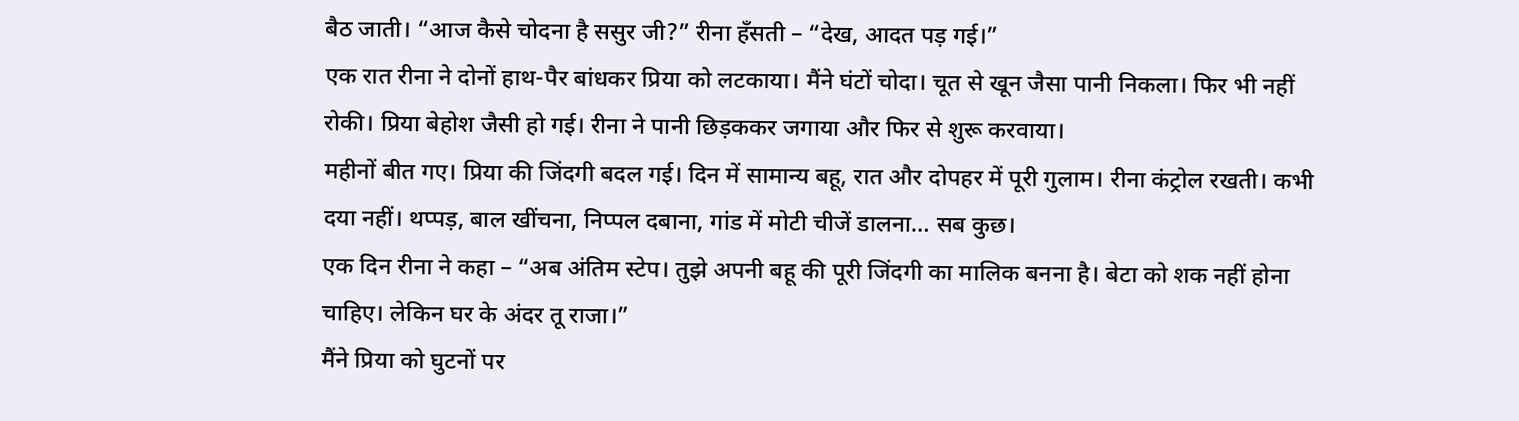बैठ जाती। “आज कैसे चोदना है ससुर जी?” रीना हँसती – “देख, आदत पड़ गई।”
एक रात रीना ने दोनों हाथ-पैर बांधकर प्रिया को लटकाया। मैंने घंटों चोदा। चूत से खून जैसा पानी निकला। फिर भी नहीं रोकी। प्रिया बेहोश जैसी हो गई। रीना ने पानी छिड़ककर जगाया और फिर से शुरू करवाया।
महीनों बीत गए। प्रिया की जिंदगी बदल गई। दिन में सामान्य बहू, रात और दोपहर में पूरी गुलाम। रीना कंट्रोल रखती। कभी दया नहीं। थप्पड़, बाल खींचना, निप्पल दबाना, गांड में मोटी चीजें डालना… सब कुछ।
एक दिन रीना ने कहा – “अब अंतिम स्टेप। तुझे अपनी बहू की पूरी जिंदगी का मालिक बनना है। बेटा को शक नहीं होना चाहिए। लेकिन घर के अंदर तू राजा।”
मैंने प्रिया को घुटनों पर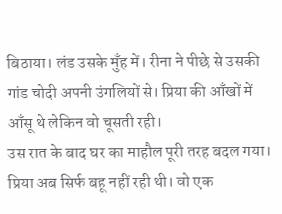बिठाया। लंड उसके मुँह में। रीना ने पीछे से उसकी गांड चोदी अपनी उंगलियों से। प्रिया की आँखों में आँसू थे लेकिन वो चूसती रही।
उस रात के बाद घर का माहौल पूरी तरह बदल गया। प्रिया अब सिर्फ बहू नहीं रही थी। वो एक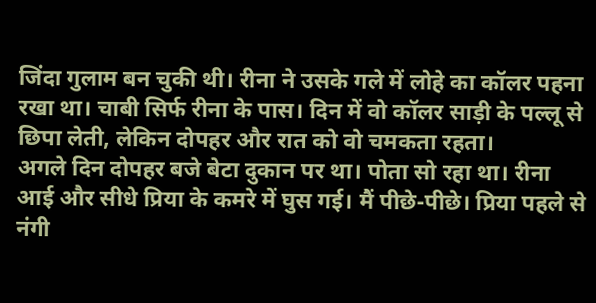जिंदा गुलाम बन चुकी थी। रीना ने उसके गले में लोहे का कॉलर पहना रखा था। चाबी सिर्फ रीना के पास। दिन में वो कॉलर साड़ी के पल्लू से छिपा लेती, लेकिन दोपहर और रात को वो चमकता रहता।
अगले दिन दोपहर बजे बेटा दुकान पर था। पोता सो रहा था। रीना आई और सीधे प्रिया के कमरे में घुस गई। मैं पीछे-पीछे। प्रिया पहले से नंगी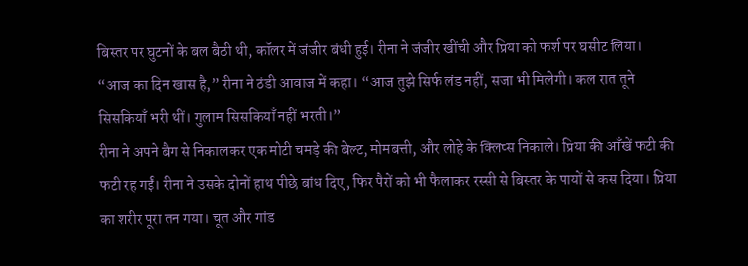बिस्तर पर घुटनों के बल बैठी थी, कॉलर में जंजीर बंधी हुई। रीना ने जंजीर खींची और प्रिया को फर्श पर घसीट लिया।
“आज का दिन खास है,” रीना ने ठंडी आवाज में कहा। “आज तुझे सिर्फ लंड नहीं, सजा भी मिलेगी। कल रात तूने सिसकियाँ भरी थीं। गुलाम सिसकियाँ नहीं भरती।”
रीना ने अपने बैग से निकालकर एक मोटी चमड़े की बेल्ट, मोमबत्ती, और लोहे के क्लिप्स निकाले। प्रिया की आँखें फटी की फटी रह गईं। रीना ने उसके दोनों हाथ पीछे बांध दिए, फिर पैरों को भी फैलाकर रस्सी से बिस्तर के पायों से कस दिया। प्रिया का शरीर पूरा तन गया। चूत और गांड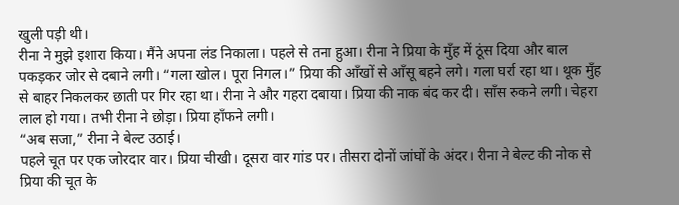खुली पड़ी थी।
रीना ने मुझे इशारा किया। मैंने अपना लंड निकाला। पहले से तना हुआ। रीना ने प्रिया के मुँह में ठूंस दिया और बाल पकड़कर जोर से दबाने लगी। “गला खोल। पूरा निगल।” प्रिया की आँखों से आँसू बहने लगे। गला घर्रा रहा था। थूक मुँह से बाहर निकलकर छाती पर गिर रहा था। रीना ने और गहरा दबाया। प्रिया की नाक बंद कर दी। साँस रुकने लगी। चेहरा लाल हो गया। तभी रीना ने छोड़ा। प्रिया हाँफने लगी।
“अब सजा,” रीना ने बेल्ट उठाई।
पहले चूत पर एक जोरदार वार। प्रिया चीखी। दूसरा वार गांड पर। तीसरा दोनों जांघों के अंदर। रीना ने बेल्ट की नोक से प्रिया की चूत के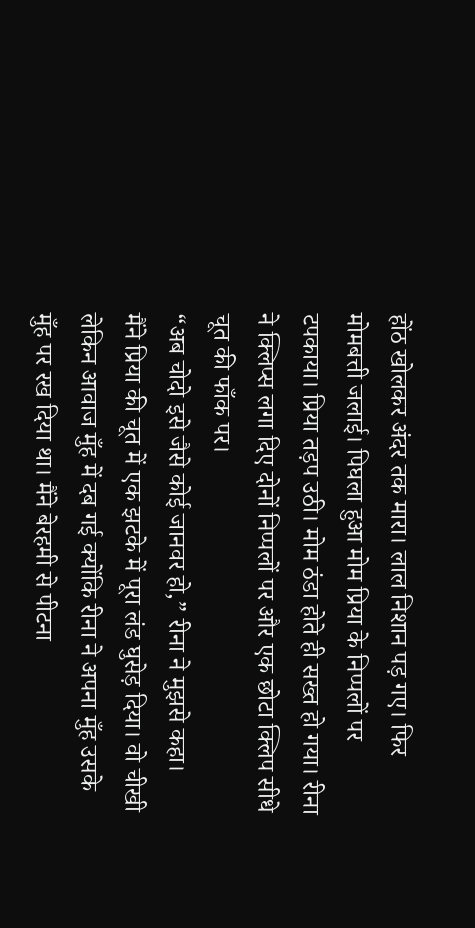होंठ खोलकर अंदर तक मारा। लाल निशान पड़ गए। फिर मोमबत्ती जलाई। पिघला हुआ मोम प्रिया के निप्पलों पर टपकाया। प्रिया तड़प उठी। मोम ठंडा होते ही सख्त हो गया। रीना ने क्लिप्स लगा दिए दोनों निप्पलों पर और एक छोटा क्लिप सीधे चूत की फाँक पर।
“अब चोदो इसे जैसे कोई जानवर हो,” रीना ने मुझसे कहा।
मैंने प्रिया की चूत में एक झटके में पूरा लंड घुसेड़ दिया। वो चीखी लेकिन आवाज मुँह में दब गई क्योंकि रीना ने अपना मुँह उसके मुँह पर रख दिया था। मैंने बेरहमी से पीटना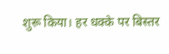शुरू किया। हर धक्के पर बिस्तर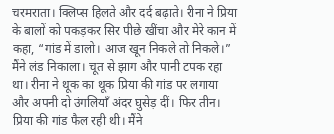चरमराता। क्लिप्स हिलते और दर्द बढ़ाते। रीना ने प्रिया के बालों को पकड़कर सिर पीछे खींचा और मेरे कान में कहा, “गांड में डालो। आज खून निकले तो निकले।”
मैंने लंड निकाला। चूत से झाग और पानी टपक रहा था। रीना ने थूक का थूक प्रिया की गांड पर लगाया और अपनी दो उंगलियाँ अंदर घुसेड़ दीं। फिर तीन। प्रिया की गांड फैल रही थी। मैंने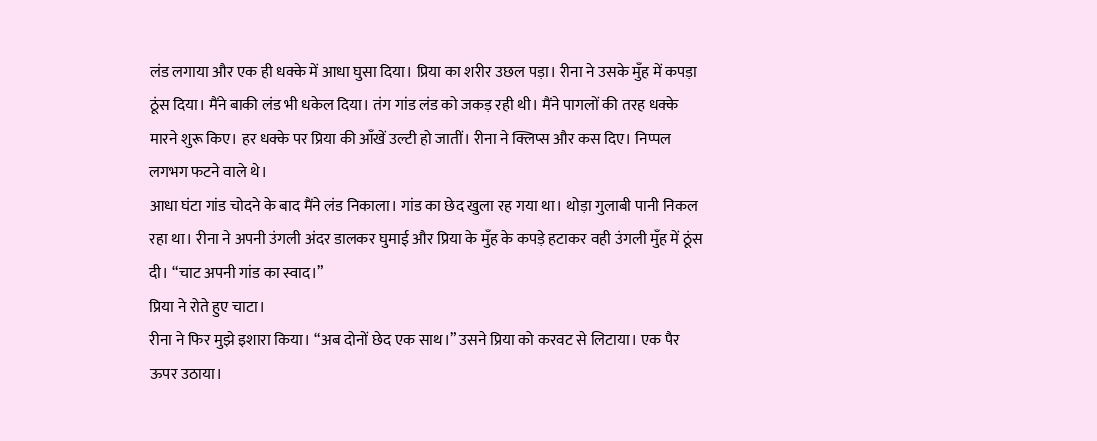लंड लगाया और एक ही धक्के में आधा घुसा दिया। प्रिया का शरीर उछल पड़ा। रीना ने उसके मुँह में कपड़ा ठूंस दिया। मैंने बाकी लंड भी धकेल दिया। तंग गांड लंड को जकड़ रही थी। मैंने पागलों की तरह धक्के मारने शुरू किए। हर धक्के पर प्रिया की आँखें उल्टी हो जातीं। रीना ने क्लिप्स और कस दिए। निप्पल लगभग फटने वाले थे।
आधा घंटा गांड चोदने के बाद मैंने लंड निकाला। गांड का छेद खुला रह गया था। थोड़ा गुलाबी पानी निकल रहा था। रीना ने अपनी उंगली अंदर डालकर घुमाई और प्रिया के मुँह के कपड़े हटाकर वही उंगली मुँह में ठूंस दी। “चाट अपनी गांड का स्वाद।”
प्रिया ने रोते हुए चाटा।
रीना ने फिर मुझे इशारा किया। “अब दोनों छेद एक साथ।” उसने प्रिया को करवट से लिटाया। एक पैर ऊपर उठाया।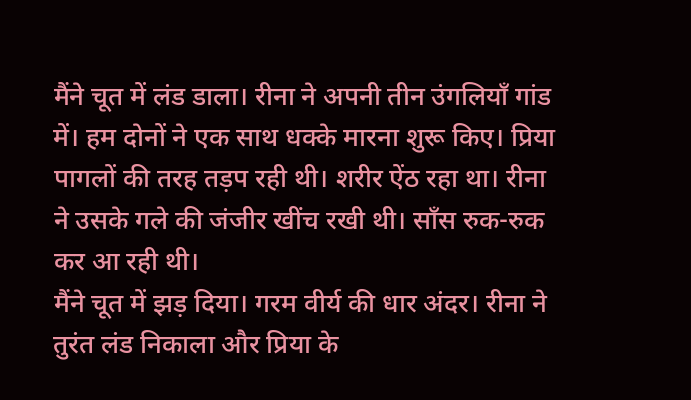मैंने चूत में लंड डाला। रीना ने अपनी तीन उंगलियाँ गांड में। हम दोनों ने एक साथ धक्के मारना शुरू किए। प्रिया पागलों की तरह तड़प रही थी। शरीर ऐंठ रहा था। रीना ने उसके गले की जंजीर खींच रखी थी। साँस रुक-रुक कर आ रही थी।
मैंने चूत में झड़ दिया। गरम वीर्य की धार अंदर। रीना ने तुरंत लंड निकाला और प्रिया के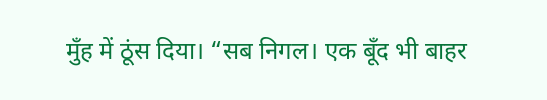मुँह में ठूंस दिया। “सब निगल। एक बूँद भी बाहर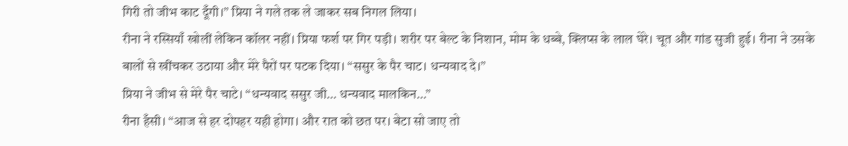गिरी तो जीभ काट दूँगी।” प्रिया ने गले तक ले जाकर सब निगल लिया।
रीना ने रस्सियाँ खोलीं लेकिन कॉलर नहीं। प्रिया फर्श पर गिर पड़ी। शरीर पर बेल्ट के निशान, मोम के धब्बे, क्लिप्स के लाल घेरे। चूत और गांड सुजी हुई। रीना ने उसके बालों से खींचकर उठाया और मेरे पैरों पर पटक दिया। “ससुर के पैर चाट। धन्यवाद दे।”
प्रिया ने जीभ से मेरे पैर चाटे। “धन्यवाद ससुर जी… धन्यवाद मालकिन…”
रीना हँसी। “आज से हर दोपहर यही होगा। और रात को छत पर। बेटा सो जाए तो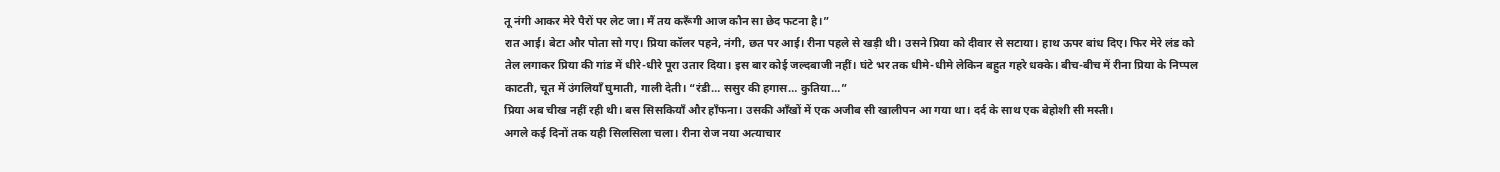तू नंगी आकर मेरे पैरों पर लेट जा। मैं तय करूँगी आज कौन सा छेद फटना है।”
रात आई। बेटा और पोता सो गए। प्रिया कॉलर पहने, नंगी, छत पर आई। रीना पहले से खड़ी थी। उसने प्रिया को दीवार से सटाया। हाथ ऊपर बांध दिए। फिर मेरे लंड को तेल लगाकर प्रिया की गांड में धीरे-धीरे पूरा उतार दिया। इस बार कोई जल्दबाजी नहीं। घंटे भर तक धीमे-धीमे लेकिन बहुत गहरे धक्के। बीच-बीच में रीना प्रिया के निप्पल काटती, चूत में उंगलियाँ घुमाती, गाली देती। “रंडी… ससुर की हगास… कुतिया…”
प्रिया अब चीख नहीं रही थी। बस सिसकियाँ और हाँफना। उसकी आँखों में एक अजीब सी खालीपन आ गया था। दर्द के साथ एक बेहोशी सी मस्ती।
अगले कई दिनों तक यही सिलसिला चला। रीना रोज नया अत्याचार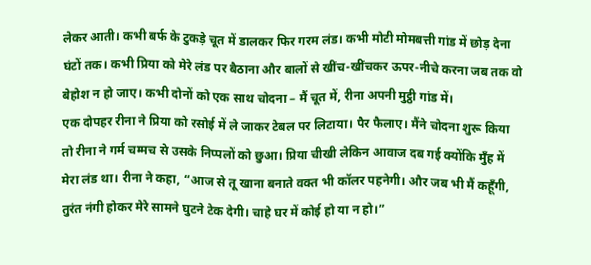लेकर आती। कभी बर्फ के टुकड़े चूत में डालकर फिर गरम लंड। कभी मोटी मोमबत्ती गांड में छोड़ देना घंटों तक। कभी प्रिया को मेरे लंड पर बैठाना और बालों से खींच-खींचकर ऊपर-नीचे करना जब तक वो बेहोश न हो जाए। कभी दोनों को एक साथ चोदना – मैं चूत में, रीना अपनी मुट्ठी गांड में।
एक दोपहर रीना ने प्रिया को रसोई में ले जाकर टेबल पर लिटाया। पैर फैलाए। मैंने चोदना शुरू किया तो रीना ने गर्म चम्मच से उसके निप्पलों को छुआ। प्रिया चीखी लेकिन आवाज दब गई क्योंकि मुँह में मेरा लंड था। रीना ने कहा, “आज से तू खाना बनाते वक्त भी कॉलर पहनेगी। और जब भी मैं कहूँगी, तुरंत नंगी होकर मेरे सामने घुटने टेक देगी। चाहे घर में कोई हो या न हो।”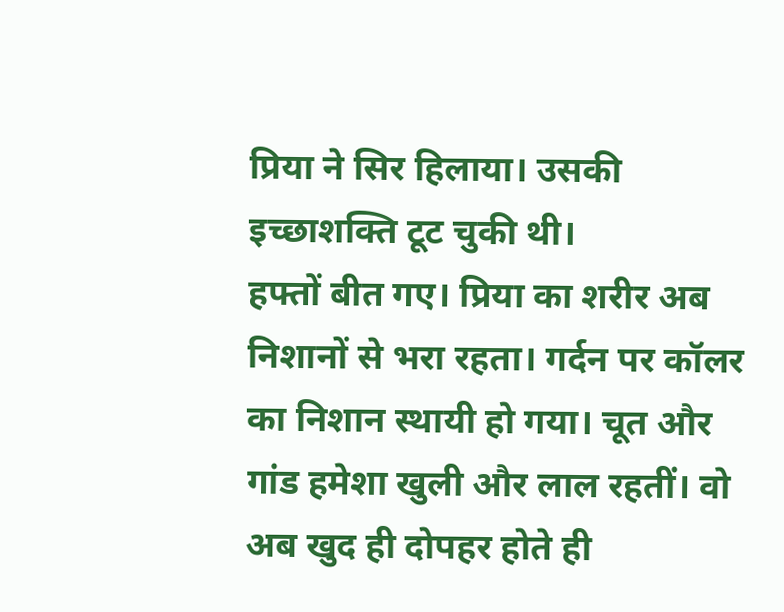प्रिया ने सिर हिलाया। उसकी इच्छाशक्ति टूट चुकी थी।
हफ्तों बीत गए। प्रिया का शरीर अब निशानों से भरा रहता। गर्दन पर कॉलर का निशान स्थायी हो गया। चूत और गांड हमेशा खुली और लाल रहतीं। वो अब खुद ही दोपहर होते ही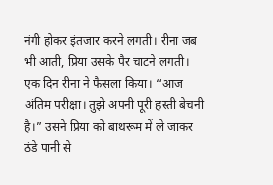नंगी होकर इंतजार करने लगती। रीना जब भी आती, प्रिया उसके पैर चाटने लगती।
एक दिन रीना ने फैसला किया। “आज अंतिम परीक्षा। तुझे अपनी पूरी हस्ती बेचनी है।” उसने प्रिया को बाथरूम में ले जाकर ठंडे पानी से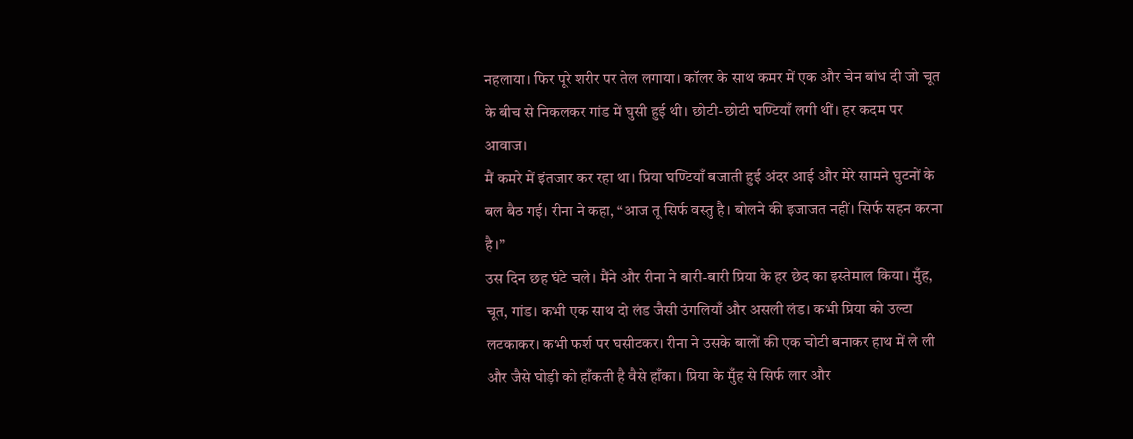नहलाया। फिर पूरे शरीर पर तेल लगाया। कॉलर के साथ कमर में एक और चेन बांध दी जो चूत के बीच से निकलकर गांड में घुसी हुई थी। छोटी-छोटी घण्टियाँ लगी थीं। हर कदम पर आवाज।
मैं कमरे में इंतजार कर रहा था। प्रिया घण्टियाँ बजाती हुई अंदर आई और मेरे सामने घुटनों के बल बैठ गई। रीना ने कहा, “आज तू सिर्फ वस्तु है। बोलने की इजाजत नहीं। सिर्फ सहन करना है।”
उस दिन छह घंटे चले। मैंने और रीना ने बारी-बारी प्रिया के हर छेद का इस्तेमाल किया। मुँह, चूत, गांड। कभी एक साथ दो लंड जैसी उंगलियाँ और असली लंड। कभी प्रिया को उल्टा लटकाकर। कभी फर्श पर घसीटकर। रीना ने उसके बालों की एक चोटी बनाकर हाथ में ले ली और जैसे घोड़ी को हाँकती है वैसे हाँका। प्रिया के मुँह से सिर्फ लार और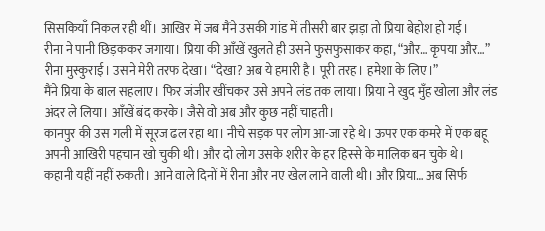सिसकियाँ निकल रही थीं। आखिर में जब मैंने उसकी गांड में तीसरी बार झड़ा तो प्रिया बेहोश हो गई।
रीना ने पानी छिड़ककर जगाया। प्रिया की आँखें खुलते ही उसने फुसफुसाकर कहा, “और… कृपया और…”
रीना मुस्कुराई। उसने मेरी तरफ देखा। “देखा? अब ये हमारी है। पूरी तरह। हमेशा के लिए।”
मैंने प्रिया के बाल सहलाए। फिर जंजीर खींचकर उसे अपने लंड तक लाया। प्रिया ने खुद मुँह खोला और लंड अंदर ले लिया। आँखें बंद करके। जैसे वो अब और कुछ नहीं चाहती।
कानपुर की उस गली में सूरज ढल रहा था। नीचे सड़क पर लोग आ-जा रहे थे। ऊपर एक कमरे में एक बहू अपनी आखिरी पहचान खो चुकी थी। और दो लोग उसके शरीर के हर हिस्से के मालिक बन चुके थे।
कहानी यहीं नहीं रुकती। आने वाले दिनों में रीना और नए खेल लाने वाली थी। और प्रिया… अब सिर्फ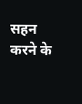सहन करने के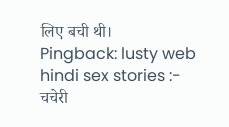लिए बची थी।
Pingback: lusty web hindi sex stories :- चचेरी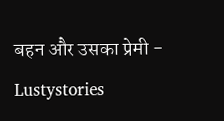बहन और उसका प्रेमी - Lustystories